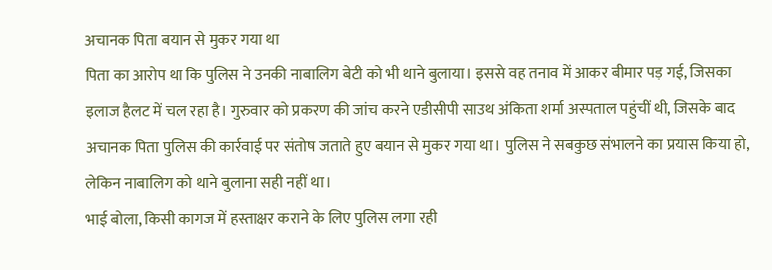अचानक पिता बयान से मुकर गया था
पिता का आरोप था कि पुलिस ने उनकी नाबालिग बेटी को भी थाने बुलाया। इससे वह तनाव में आकर बीमार पड़ गई, जिसका इलाज हैलट में चल रहा है। गुरुवार को प्रकरण की जांच करने एडीसीपी साउथ अंकिता शर्मा अस्पताल पहुंचीं थी, जिसके बाद अचानक पिता पुलिस की कार्रवाई पर संतोष जताते हुए बयान से मुकर गया था। पुलिस ने सबकुछ संभालने का प्रयास किया हो, लेकिन नाबालिग को थाने बुलाना सही नहीं था।
भाई बोला, किसी कागज में हस्ताक्षर कराने के लिए पुलिस लगा रही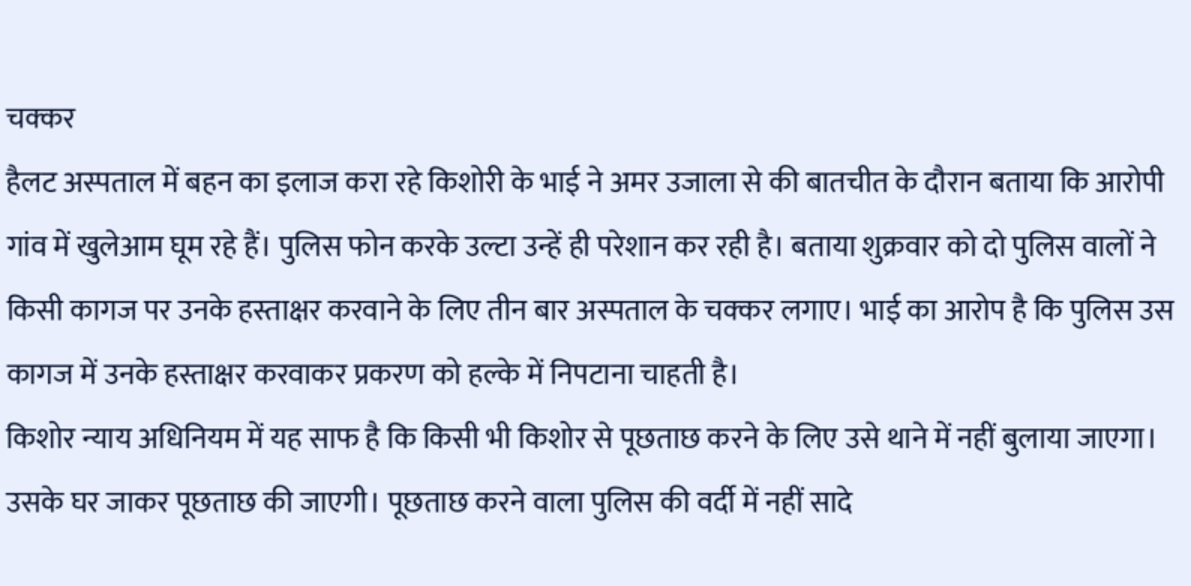चक्कर
हैलट अस्पताल में बहन का इलाज करा रहे किशोरी के भाई ने अमर उजाला से की बातचीत के दौरान बताया कि आरोपी गांव में खुलेआम घूम रहे हैं। पुलिस फोन करके उल्टा उन्हें ही परेशान कर रही है। बताया शुक्रवार को दो पुलिस वालों ने किसी कागज पर उनके हस्ताक्षर करवाने के लिए तीन बार अस्पताल के चक्कर लगाए। भाई का आरोप है कि पुलिस उस कागज में उनके हस्ताक्षर करवाकर प्रकरण को हल्के में निपटाना चाहती है।
किशोर न्याय अधिनियम में यह साफ है कि किसी भी किशोर से पूछताछ करने के लिए उसे थाने में नहीं बुलाया जाएगा। उसके घर जाकर पूछताछ की जाएगी। पूछताछ करने वाला पुलिस की वर्दी में नहीं सादे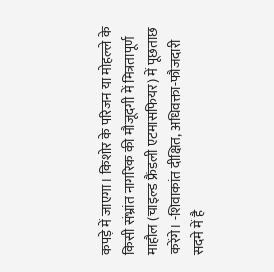कपड़े में जाएगा। किशोर के परिजन या मोहल्ले के किसी संभ्रांत नागरिक की मौजूदगी में मित्रतापूर्ण माहौल (चाइल्ड फ्रैंडली एटमासफियर) में पूछताछ करेंगे। -शिवाकांत दीक्षित, अधिवक्ता-फौजदारी
सदमे में है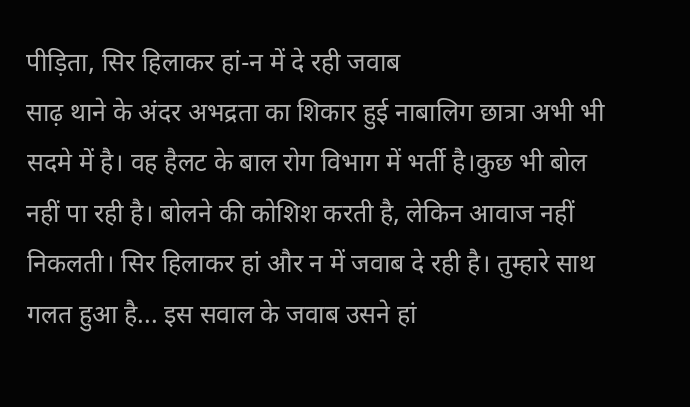पीड़िता, सिर हिलाकर हां-न में दे रही जवाब
साढ़ थाने के अंदर अभद्रता का शिकार हुई नाबालिग छात्रा अभी भी सदमे में है। वह हैलट के बाल रोग विभाग में भर्ती है।कुछ भी बोल नहीं पा रही है। बोलने की कोशिश करती है, लेकिन आवाज नहीं निकलती। सिर हिलाकर हां और न में जवाब दे रही है। तुम्हारे साथ गलत हुआ है... इस सवाल के जवाब उसने हां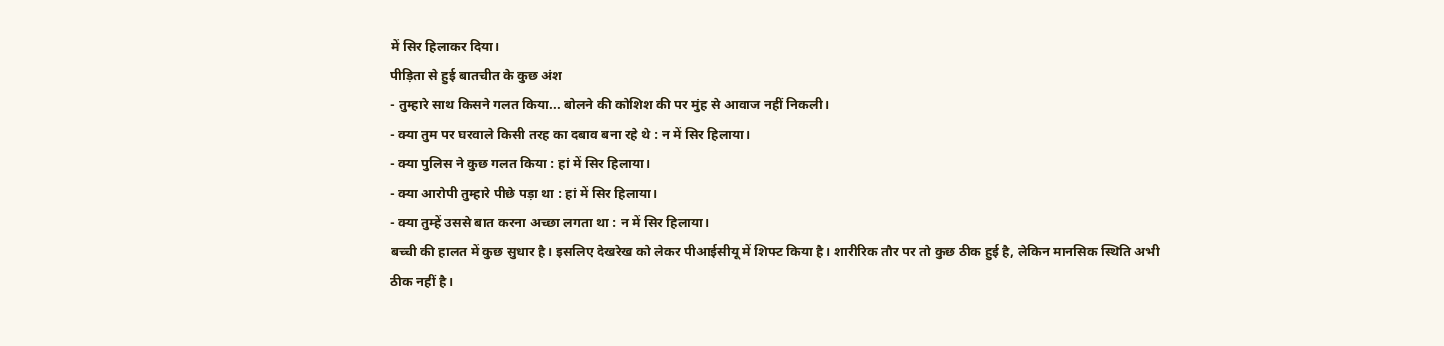में सिर हिलाकर दिया।
पीड़िता से हुई बातचीत के कुछ अंश
- तुम्हारे साथ किसने गलत किया... बोलने की कोशिश की पर मुंह से आवाज नहीं निकली।
- क्या तुम पर घरवाले किसी तरह का दबाव बना रहे थे : न में सिर हिलाया।
- क्या पुलिस ने कुछ गलत किया : हां में सिर हिलाया।
- क्या आरोपी तुम्हारे पीछे पड़ा था : हां में सिर हिलाया।
- क्या तुम्हें उससे बात करना अच्छा लगता था : न में सिर हिलाया।
बच्ची की हालत में कुछ सुधार है। इसलिए देखरेख को लेकर पीआईसीयू में शिफ्ट किया है। शारीरिक तौर पर तो कुछ ठीक हुई है, लेकिन मानसिक स्थिति अभी ठीक नहीं है।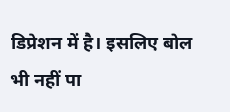डिप्रेशन में है। इसलिए बोल भी नहीं पा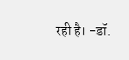रही है। -डॉ.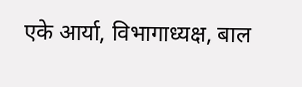एके आर्या, विभागाध्यक्ष, बाल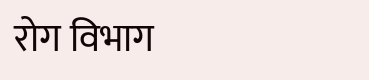रोग विभाग